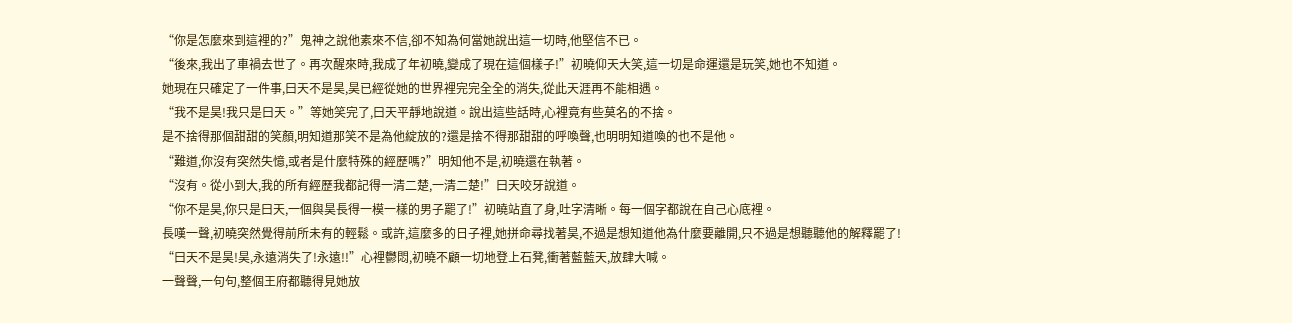“你是怎麼來到這裡的?”鬼神之說他素來不信,卻不知為何當她說出這一切時,他堅信不已。
“後來,我出了車禍去世了。再次醒來時,我成了年初曉,變成了現在這個樣子!”初曉仰天大笑,這一切是命運還是玩笑,她也不知道。
她現在只確定了一件事,曰天不是昊,昊已經從她的世界裡完完全全的消失,從此天涯再不能相遇。
“我不是昊!我只是曰天。”等她笑完了,曰天平靜地說道。說出這些話時,心裡竟有些莫名的不捨。
是不捨得那個甜甜的笑顏,明知道那笑不是為他綻放的?還是捨不得那甜甜的呼喚聲,也明明知道喚的也不是他。
“難道,你沒有突然失憶,或者是什麼特殊的經歷嗎?”明知他不是,初曉還在執著。
“沒有。從小到大,我的所有經歷我都記得一清二楚,一清二楚!”曰天咬牙說道。
“你不是昊,你只是曰天,一個與昊長得一模一樣的男子罷了!”初曉站直了身,吐字清晰。每一個字都說在自己心底裡。
長嘆一聲,初曉突然覺得前所未有的輕鬆。或許,這麼多的日子裡,她拼命尋找著昊,不過是想知道他為什麼要離開,只不過是想聽聽他的解釋罷了!
“曰天不是昊!昊,永遠消失了!永遠!!”心裡鬱悶,初曉不顧一切地登上石凳,衝著藍藍天,放肆大喊。
一聲聲,一句句,整個王府都聽得見她放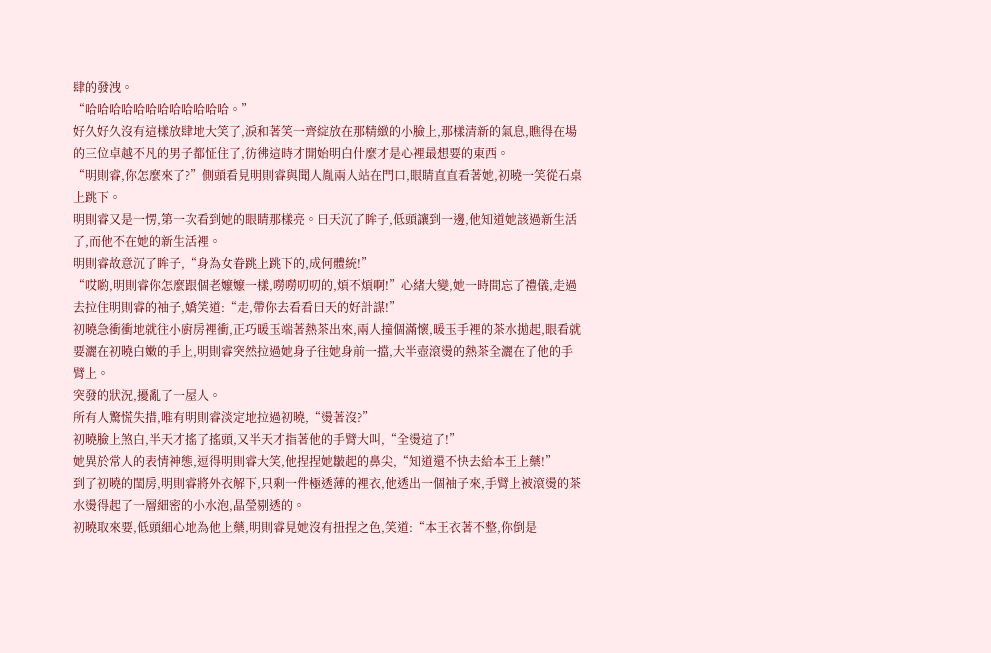肆的發洩。
“哈哈哈哈哈哈哈哈哈哈哈哈。”
好久好久沒有這樣放肆地大笑了,淚和著笑一齊綻放在那精緻的小臉上,那樣清新的氣息,瞧得在場的三位卓越不凡的男子都怔住了,彷彿這時才開始明白什麼才是心裡最想要的東西。
“明則睿,你怎麼來了?”側頭看見明則睿與聞人胤兩人站在門口,眼睛直直看著她,初曉一笑從石桌上跳下。
明則睿又是一愣,第一次看到她的眼睛那樣亮。曰天沉了眸子,低頭讓到一邊,他知道她該過新生活了,而他不在她的新生活裡。
明則睿故意沉了眸子,“身為女眷跳上跳下的,成何體統!”
“哎喲,明則睿你怎麼跟個老嬤嬤一樣,嘮嘮叨叨的,煩不煩啊!”心緒大變,她一時間忘了禮儀,走過去拉住明則睿的袖子,嬌笑道:“走,帶你去看看曰天的好計謀!”
初曉急衝衝地就往小廚房裡衝,正巧暖玉端著熱茶出來,兩人撞個滿懷,暖玉手裡的茶水拋起,眼看就要灑在初曉白嫩的手上,明則睿突然拉過她身子往她身前一擋,大半壺滾燙的熱茶全灑在了他的手臂上。
突發的狀況,擾亂了一屋人。
所有人驚慌失措,唯有明則睿淡定地拉過初曉,“燙著沒?”
初曉臉上煞白,半天才搖了搖頭,又半天才指著他的手臂大叫,“全燙這了!”
她異於常人的表情神態,逗得明則睿大笑,他捏捏她皺起的鼻尖,“知道還不快去給本王上藥!”
到了初曉的閨房,明則睿將外衣解下,只剩一件極透薄的裡衣,他透出一個袖子來,手臂上被滾燙的茶水燙得起了一層細密的小水泡,晶瑩剔透的。
初曉取來要,低頭細心地為他上藥,明則睿見她沒有扭捏之色,笑道:“本王衣著不整,你倒是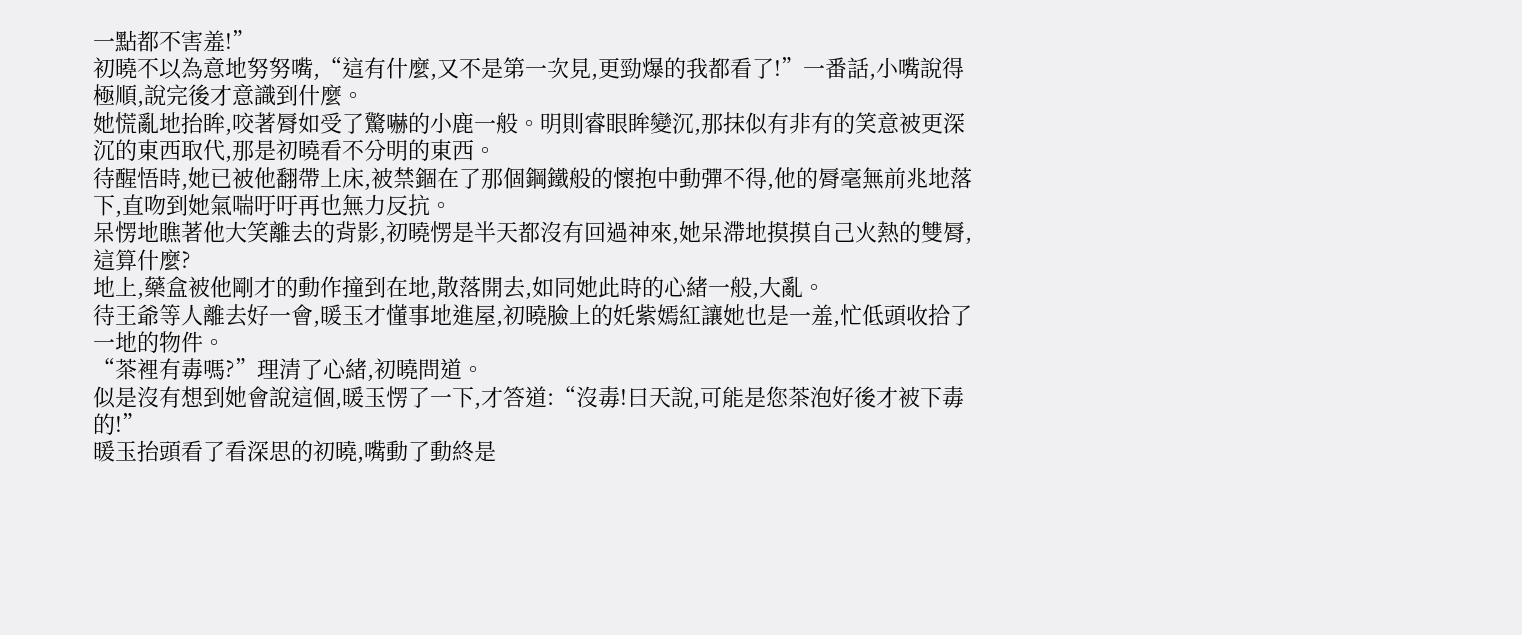一點都不害羞!”
初曉不以為意地努努嘴,“這有什麼,又不是第一次見,更勁爆的我都看了!”一番話,小嘴說得極順,說完後才意識到什麼。
她慌亂地抬眸,咬著脣如受了驚嚇的小鹿一般。明則睿眼眸變沉,那抹似有非有的笑意被更深沉的東西取代,那是初曉看不分明的東西。
待醒悟時,她已被他翻帶上床,被禁錮在了那個鋼鐵般的懷抱中動彈不得,他的脣毫無前兆地落下,直吻到她氣喘吁吁再也無力反抗。
呆愣地瞧著他大笑離去的背影,初曉愣是半天都沒有回過神來,她呆滯地摸摸自己火熱的雙脣,這算什麼?
地上,藥盒被他剛才的動作撞到在地,散落開去,如同她此時的心緒一般,大亂。
待王爺等人離去好一會,暖玉才懂事地進屋,初曉臉上的奼紫嫣紅讓她也是一羞,忙低頭收拾了一地的物件。
“茶裡有毒嗎?”理清了心緒,初曉問道。
似是沒有想到她會說這個,暖玉愣了一下,才答道:“沒毒!曰天說,可能是您茶泡好後才被下毒的!”
暖玉抬頭看了看深思的初曉,嘴動了動終是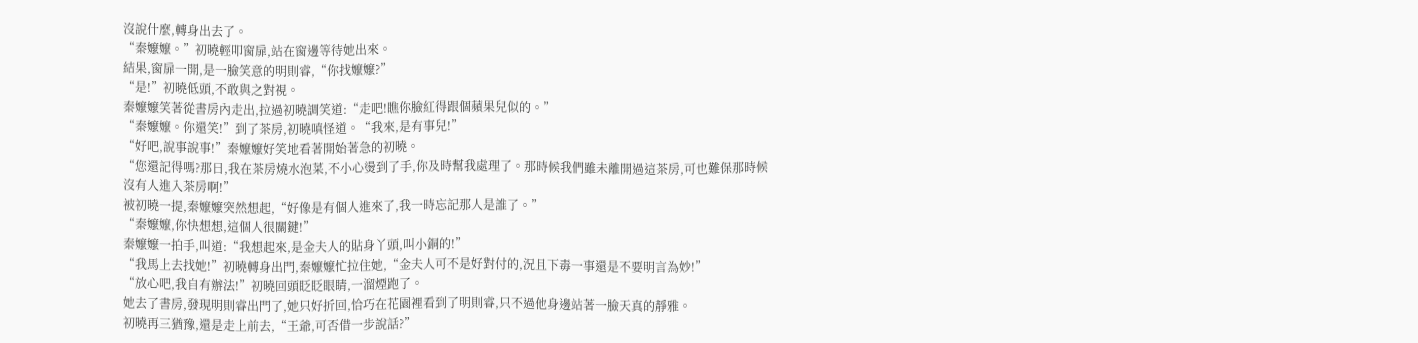沒說什麼,轉身出去了。
“秦嬤嬤。”初曉輕叩窗扉,站在窗邊等待她出來。
結果,窗扉一開,是一臉笑意的明則睿,“你找嬤嬤?”
“是!”初曉低頭,不敢與之對視。
秦嬤嬤笑著從書房內走出,拉過初曉調笑道:“走吧!瞧你臉紅得跟個蘋果兒似的。”
“秦嬤嬤。你還笑!”到了茶房,初曉嗔怪道。“我來,是有事兒!”
“好吧,說事說事!”秦嬤嬤好笑地看著開始著急的初曉。
“您還記得嗎?那日,我在茶房燒水泡菜,不小心燙到了手,你及時幫我處理了。那時候我們雖未離開過這茶房,可也難保那時候沒有人進入茶房啊!”
被初曉一提,秦嬤嬤突然想起,“好像是有個人進來了,我一時忘記那人是誰了。”
“秦嬤嬤,你快想想,這個人很關鍵!”
秦嬤嬤一拍手,叫道:“我想起來,是金夫人的貼身丫頭,叫小銅的!”
“我馬上去找她!”初曉轉身出門,秦嬤嬤忙拉住她,“金夫人可不是好對付的,況且下毒一事還是不要明言為妙!”
“放心吧,我自有辦法!”初曉回頭眨眨眼睛,一溜煙跑了。
她去了書房,發現明則睿出門了,她只好折回,恰巧在花園裡看到了明則睿,只不過他身邊站著一臉天真的靜雅。
初曉再三猶豫,還是走上前去,“王爺,可否借一步說話?”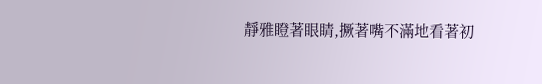靜雅瞪著眼睛,撅著嘴不滿地看著初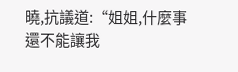曉,抗議道:“姐姐,什麼事還不能讓我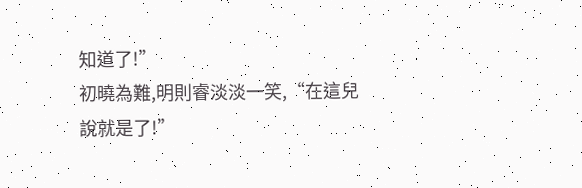知道了!”
初曉為難,明則睿淡淡一笑,“在這兒說就是了!”